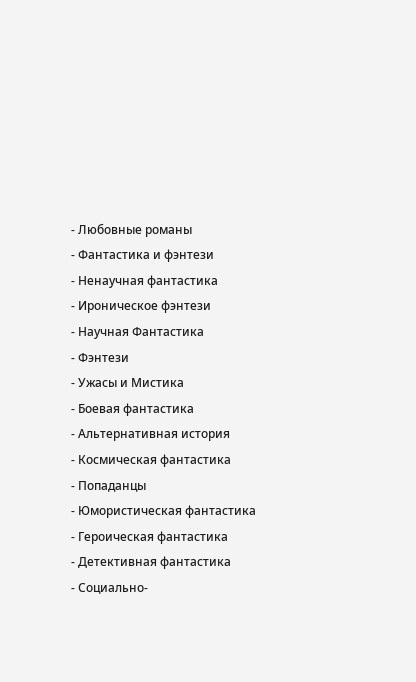- Любовные романы
- Фантастика и фэнтези
- Ненаучная фантастика
- Ироническое фэнтези
- Научная Фантастика
- Фэнтези
- Ужасы и Мистика
- Боевая фантастика
- Альтернативная история
- Космическая фантастика
- Попаданцы
- Юмористическая фантастика
- Героическая фантастика
- Детективная фантастика
- Социально-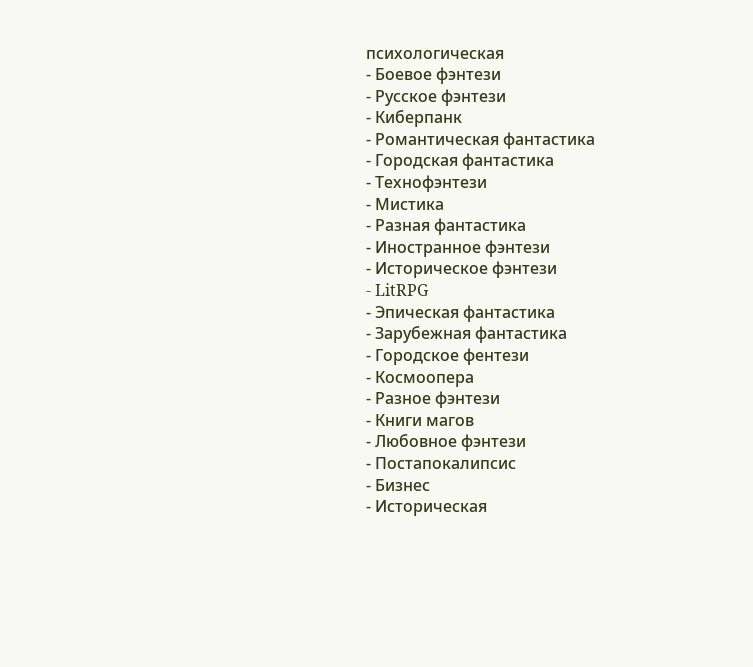психологическая
- Боевое фэнтези
- Русское фэнтези
- Киберпанк
- Романтическая фантастика
- Городская фантастика
- Технофэнтези
- Мистика
- Разная фантастика
- Иностранное фэнтези
- Историческое фэнтези
- LitRPG
- Эпическая фантастика
- Зарубежная фантастика
- Городское фентези
- Космоопера
- Разное фэнтези
- Книги магов
- Любовное фэнтези
- Постапокалипсис
- Бизнес
- Историческая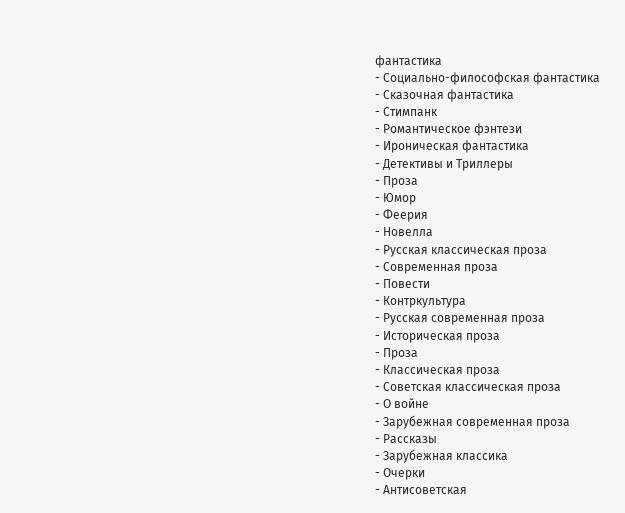фантастика
- Социально-философская фантастика
- Сказочная фантастика
- Стимпанк
- Романтическое фэнтези
- Ироническая фантастика
- Детективы и Триллеры
- Проза
- Юмор
- Феерия
- Новелла
- Русская классическая проза
- Современная проза
- Повести
- Контркультура
- Русская современная проза
- Историческая проза
- Проза
- Классическая проза
- Советская классическая проза
- О войне
- Зарубежная современная проза
- Рассказы
- Зарубежная классика
- Очерки
- Антисоветская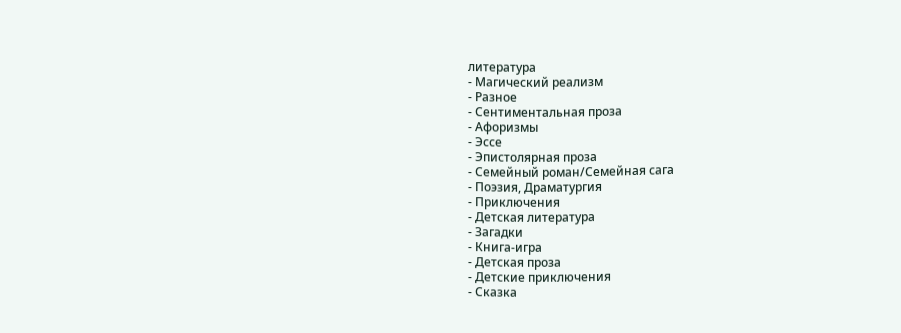литература
- Магический реализм
- Разное
- Сентиментальная проза
- Афоризмы
- Эссе
- Эпистолярная проза
- Семейный роман/Семейная сага
- Поэзия, Драматургия
- Приключения
- Детская литература
- Загадки
- Книга-игра
- Детская проза
- Детские приключения
- Сказка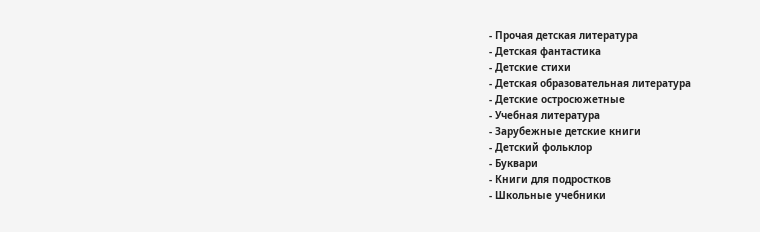- Прочая детская литература
- Детская фантастика
- Детские стихи
- Детская образовательная литература
- Детские остросюжетные
- Учебная литература
- Зарубежные детские книги
- Детский фольклор
- Буквари
- Книги для подростков
- Школьные учебники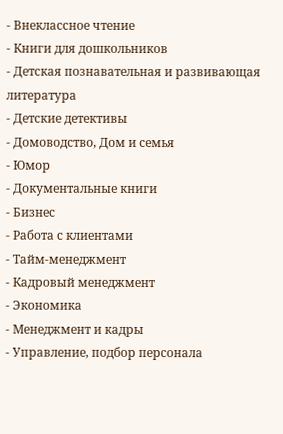- Внеклассное чтение
- Книги для дошкольников
- Детская познавательная и развивающая литература
- Детские детективы
- Домоводство, Дом и семья
- Юмор
- Документальные книги
- Бизнес
- Работа с клиентами
- Тайм-менеджмент
- Кадровый менеджмент
- Экономика
- Менеджмент и кадры
- Управление, подбор персонала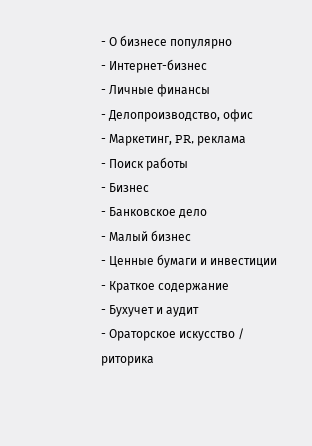- О бизнесе популярно
- Интернет-бизнес
- Личные финансы
- Делопроизводство, офис
- Маркетинг, PR, реклама
- Поиск работы
- Бизнес
- Банковское дело
- Малый бизнес
- Ценные бумаги и инвестиции
- Краткое содержание
- Бухучет и аудит
- Ораторское искусство / риторика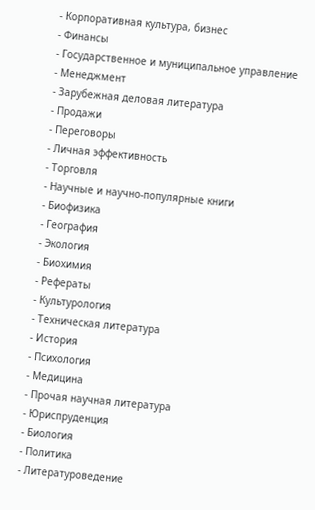- Корпоративная культура, бизнес
- Финансы
- Государственное и муниципальное управление
- Менеджмент
- Зарубежная деловая литература
- Продажи
- Переговоры
- Личная эффективность
- Торговля
- Научные и научно-популярные книги
- Биофизика
- География
- Экология
- Биохимия
- Рефераты
- Культурология
- Техническая литература
- История
- Психология
- Медицина
- Прочая научная литература
- Юриспруденция
- Биология
- Политика
- Литературоведение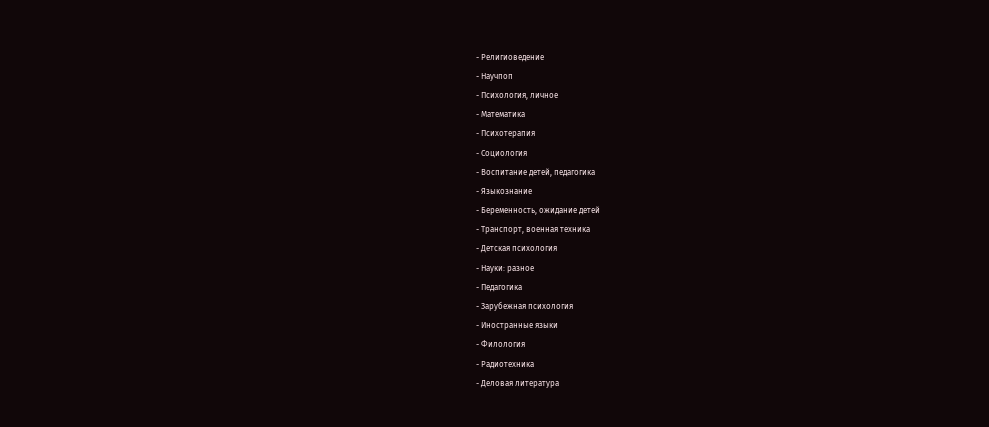- Религиоведение
- Научпоп
- Психология, личное
- Математика
- Психотерапия
- Социология
- Воспитание детей, педагогика
- Языкознание
- Беременность, ожидание детей
- Транспорт, военная техника
- Детская психология
- Науки: разное
- Педагогика
- Зарубежная психология
- Иностранные языки
- Филология
- Радиотехника
- Деловая литература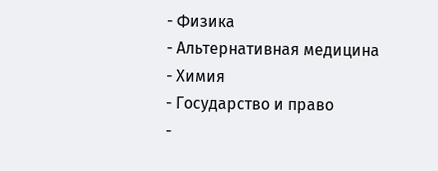- Физика
- Альтернативная медицина
- Химия
- Государство и право
-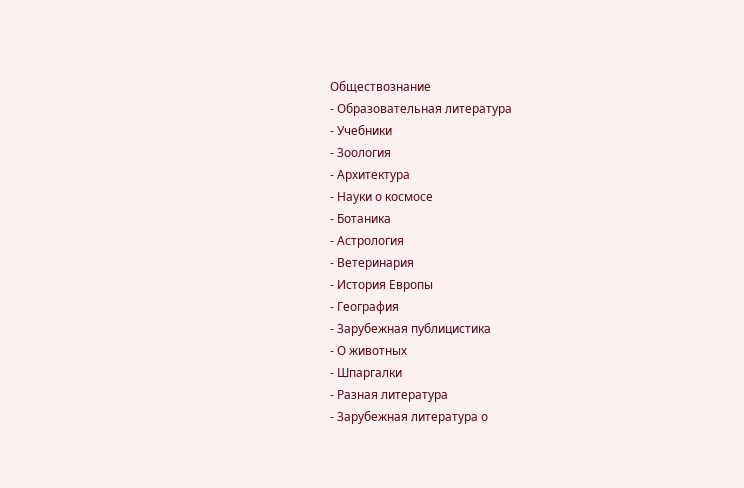Обществознание
- Образовательная литература
- Учебники
- Зоология
- Архитектура
- Науки о космосе
- Ботаника
- Астрология
- Ветеринария
- История Европы
- География
- Зарубежная публицистика
- О животных
- Шпаргалки
- Разная литература
- Зарубежная литература о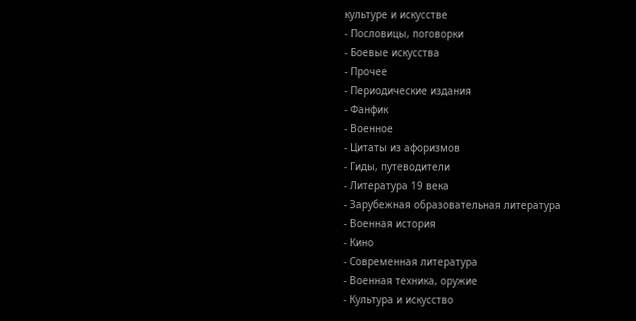культуре и искусстве
- Пословицы, поговорки
- Боевые искусства
- Прочее
- Периодические издания
- Фанфик
- Военное
- Цитаты из афоризмов
- Гиды, путеводители
- Литература 19 века
- Зарубежная образовательная литература
- Военная история
- Кино
- Современная литература
- Военная техника, оружие
- Культура и искусство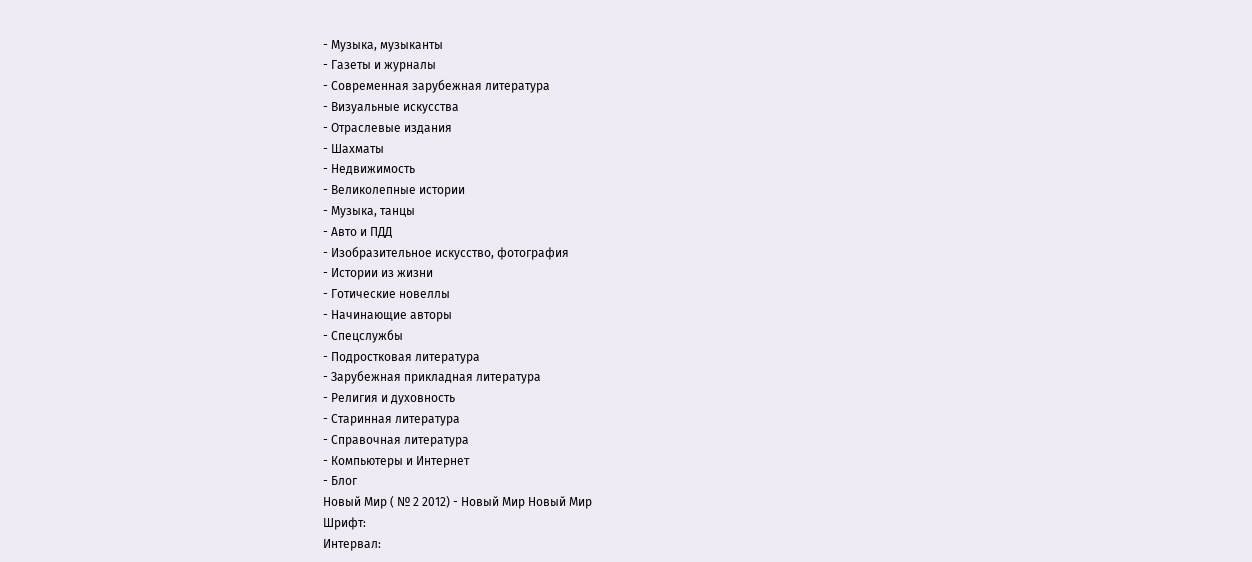- Музыка, музыканты
- Газеты и журналы
- Современная зарубежная литература
- Визуальные искусства
- Отраслевые издания
- Шахматы
- Недвижимость
- Великолепные истории
- Музыка, танцы
- Авто и ПДД
- Изобразительное искусство, фотография
- Истории из жизни
- Готические новеллы
- Начинающие авторы
- Спецслужбы
- Подростковая литература
- Зарубежная прикладная литература
- Религия и духовность
- Старинная литература
- Справочная литература
- Компьютеры и Интернет
- Блог
Новый Мир ( № 2 2012) - Новый Мир Новый Мир
Шрифт:
Интервал: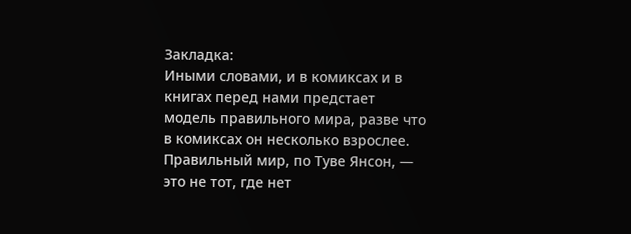Закладка:
Иными словами, и в комиксах и в книгах перед нами предстает модель правильного мира, разве что в комиксах он несколько взрослее. Правильный мир, по Туве Янсон, — это не тот, где нет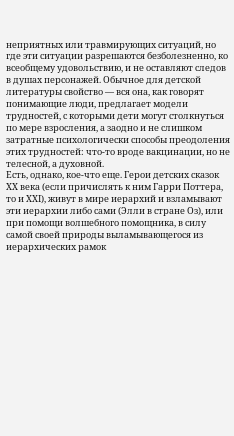неприятных или травмирующих ситуаций, но где эти ситуации разрешаются безболезненно, ко всеобщему удовольствию, и не оставляют следов в душах персонажей. Обычное для детской литературы свойство — вся она, как говорят понимающие люди, предлагает модели трудностей, с которыми дети могут столкнуться по мере взросления, а заодно и не слишком затратные психологически способы преодоления этих трудностей: что-то вроде вакцинации, но не телесной, а духовной.
Есть, однако, кое-что еще. Герои детских сказок ХХ века (если причислять к ним Гарри Поттера, то и ХХI), живут в мире иерархий и взламывают эти иерархии либо сами (Элли в стране Оз), или при помощи волшебного помощника, в силу самой своей природы выламывающегося из иерархических рамок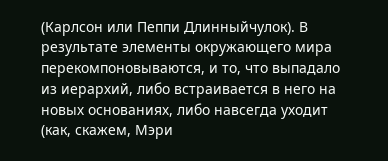(Карлсон или Пеппи Длинныйчулок). В результате элементы окружающего мира перекомпоновываются, и то, что выпадало из иерархий, либо встраивается в него на новых основаниях, либо навсегда уходит (как, скажем, Мэри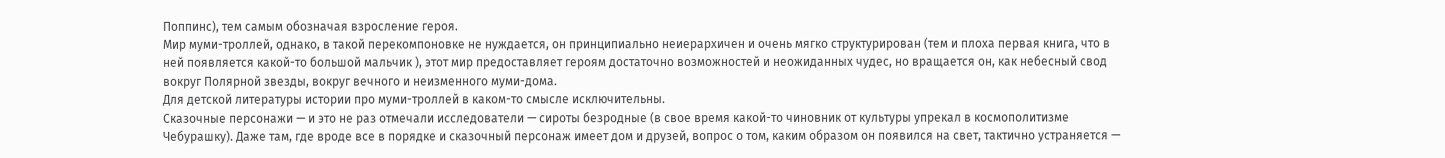Поппинс), тем самым обозначая взросление героя.
Мир муми-троллей, однако, в такой перекомпоновке не нуждается, он принципиально неиерархичен и очень мягко структурирован (тем и плоха первая книга, что в ней появляется какой-то большой мальчик ), этот мир предоставляет героям достаточно возможностей и неожиданных чудес, но вращается он, как небесный свод вокруг Полярной звезды, вокруг вечного и неизменного муми-дома.
Для детской литературы истории про муми-троллей в каком-то смысле исключительны.
Сказочные персонажи — и это не раз отмечали исследователи — сироты безродные (в свое время какой-то чиновник от культуры упрекал в космополитизме Чебурашку). Даже там, где вроде все в порядке и сказочный персонаж имеет дом и друзей, вопрос о том, каким образом он появился на свет, тактично устраняется —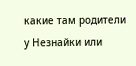какие там родители у Незнайки или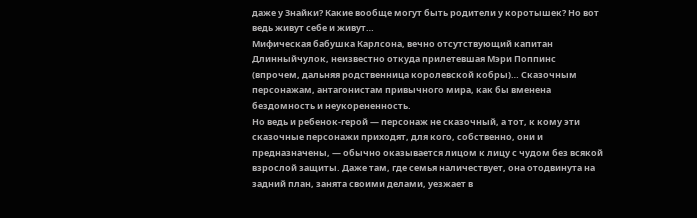даже у Знайки? Какие вообще могут быть родители у коротышек? Но вот ведь живут себе и живут…
Мифическая бабушка Карлсона, вечно отсутствующий капитан Длинныйчулок, неизвестно откуда прилетевшая Мэри Поппинс (впрочем, дальняя родственница королевской кобры)… Сказочным персонажам, антагонистам привычного мира, как бы вменена бездомность и неукорененность.
Но ведь и ребенок-герой — персонаж не сказочный, а тот, к кому эти сказочные персонажи приходят, для кого, собственно, они и предназначены, — обычно оказывается лицом к лицу с чудом без всякой взрослой защиты. Даже там, где семья наличествует, она отодвинута на задний план, занята своими делами, уезжает в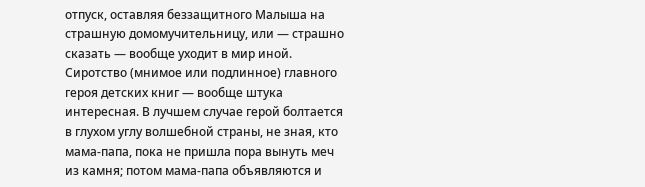отпуск, оставляя беззащитного Малыша на страшную домомучительницу, или — страшно сказать — вообще уходит в мир иной.
Сиротство (мнимое или подлинное) главного героя детских книг — вообще штука интересная. В лучшем случае герой болтается в глухом углу волшебной страны, не зная, кто мама-папа, пока не пришла пора вынуть меч из камня; потом мама-папа объявляются и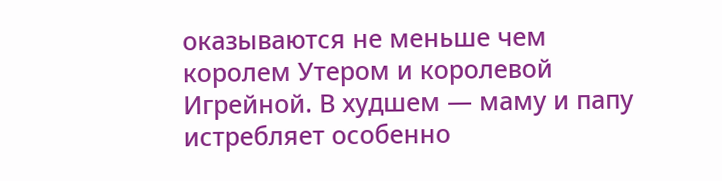оказываются не меньше чем королем Утером и королевой Игрейной. В худшем — маму и папу истребляет особенно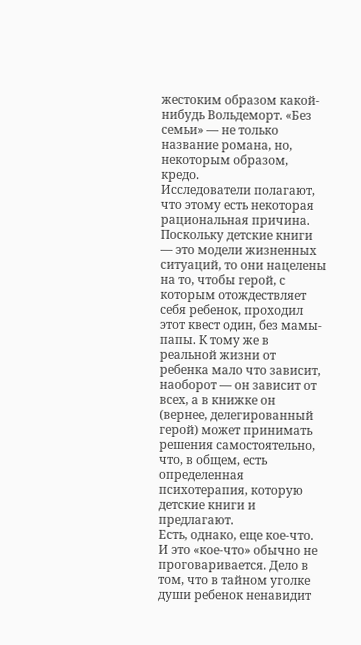жестоким образом какой-нибудь Вольдеморт. «Без семьи» — не только название романа, но, некоторым образом, кредо.
Исследователи полагают, что этому есть некоторая рациональная причина. Поскольку детские книги — это модели жизненных ситуаций, то они нацелены на то, чтобы герой, с которым отождествляет себя ребенок, проходил этот квест один, без мамы-папы. К тому же в реальной жизни от ребенка мало что зависит, наоборот — он зависит от всех, а в книжке он (вернее, делегированный герой) может принимать решения самостоятельно, что, в общем, есть определенная психотерапия, которую детские книги и предлагают.
Есть, однако, еще кое-что. И это «кое-что» обычно не проговаривается. Дело в том, что в тайном уголке души ребенок ненавидит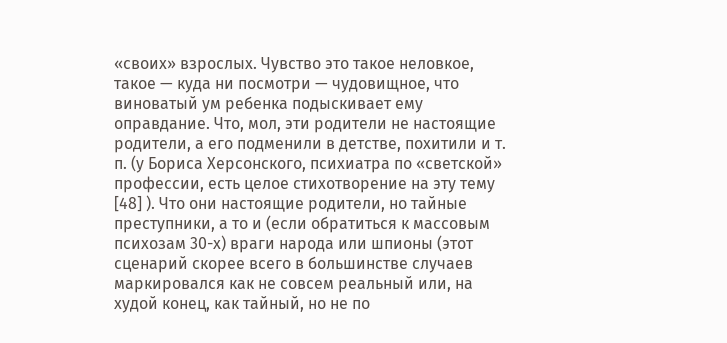«своих» взрослых. Чувство это такое неловкое, такое — куда ни посмотри — чудовищное, что виноватый ум ребенка подыскивает ему оправдание. Что, мол, эти родители не настоящие родители, а его подменили в детстве, похитили и т. п. (у Бориса Херсонского, психиатра по «светской» профессии, есть целое стихотворение на эту тему [48] ). Что они настоящие родители, но тайные преступники, а то и (если обратиться к массовым психозам 30-х) враги народа или шпионы (этот сценарий скорее всего в большинстве случаев маркировался как не совсем реальный или, на худой конец, как тайный, но не по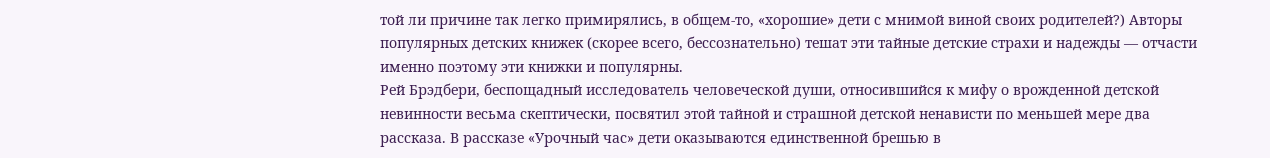той ли причине так легко примирялись, в общем-то, «хорошие» дети с мнимой виной своих родителей?) Авторы популярных детских книжек (скорее всего, бессознательно) тешат эти тайные детские страхи и надежды — отчасти именно поэтому эти книжки и популярны.
Рей Брэдбери, беспощадный исследователь человеческой души, относившийся к мифу о врожденной детской невинности весьма скептически, посвятил этой тайной и страшной детской ненависти по меньшей мере два рассказа. В рассказе «Урочный час» дети оказываются единственной брешью в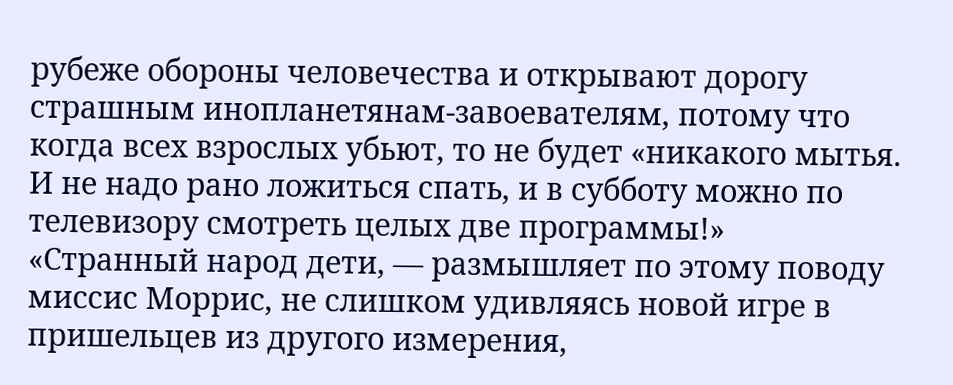рубеже обороны человечества и открывают дорогу страшным инопланетянам-завоевателям, потому что когда всех взрослых убьют, то не будет «никакого мытья. И не надо рано ложиться спать, и в субботу можно по телевизору смотреть целых две программы!»
«Странный народ дети, — размышляет по этому поводу миссис Моррис, не слишком удивляясь новой игре в пришельцев из другого измерения,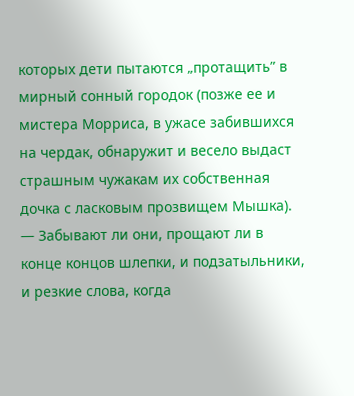которых дети пытаются „протащить” в мирный сонный городок (позже ее и мистера Морриса, в ужасе забившихся на чердак, обнаружит и весело выдаст страшным чужакам их собственная дочка с ласковым прозвищем Мышка). — Забывают ли они, прощают ли в конце концов шлепки, и подзатыльники, и резкие слова, когда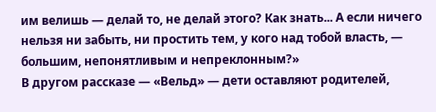им велишь — делай то, не делай этого? Как знать... А если ничего нельзя ни забыть, ни простить тем, у кого над тобой власть, — большим, непонятливым и непреклонным?»
В другом рассказе — «Вельд» — дети оставляют родителей,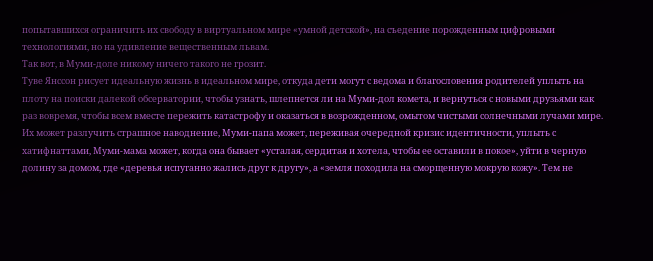попытавшихся ограничить их свободу в виртуальном мире «умной детской», на съедение порожденным цифровыми технологиями, но на удивление вещественным львам.
Так вот, в Муми-доле никому ничего такого не грозит.
Туве Янссон рисует идеальную жизнь в идеальном мире, откуда дети могут с ведома и благословения родителей уплыть на плоту на поиски далекой обсерватории, чтобы узнать, шлепнется ли на Муми-дол комета, и вернуться с новыми друзьями как раз вовремя, чтобы всем вместе пережить катастрофу и оказаться в возрожденном, омытом чистыми солнечными лучами мире. Их может разлучить страшное наводнение, Муми-папа может, переживая очередной кризис идентичности, уплыть с хатифнаттами, Муми-мама может, когда она бывает «усталая, сердитая и хотела, чтобы ее оставили в покое», уйти в черную долину за домом, где «деревья испуганно жались друг к другу», а «земля походила на сморщенную мокрую кожу». Тем не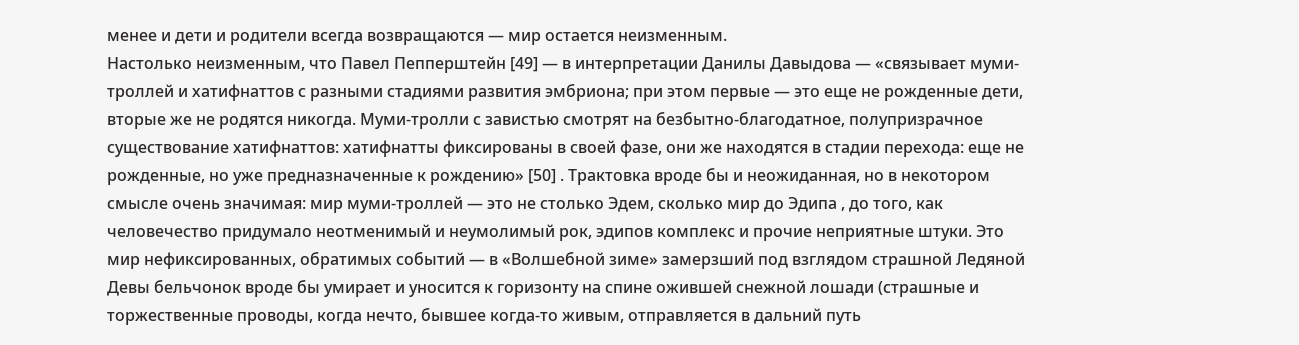менее и дети и родители всегда возвращаются — мир остается неизменным.
Настолько неизменным, что Павел Пепперштейн [49] — в интерпретации Данилы Давыдова — «связывает муми-троллей и хатифнаттов с разными стадиями развития эмбриона; при этом первые — это еще не рожденные дети, вторые же не родятся никогда. Муми-тролли с завистью смотрят на безбытно-благодатное, полупризрачное существование хатифнаттов: хатифнатты фиксированы в своей фазе, они же находятся в стадии перехода: еще не рожденные, но уже предназначенные к рождению» [50] . Трактовка вроде бы и неожиданная, но в некотором смысле очень значимая: мир муми-троллей — это не столько Эдем, сколько мир до Эдипа , до того, как человечество придумало неотменимый и неумолимый рок, эдипов комплекс и прочие неприятные штуки. Это мир нефиксированных, обратимых событий — в «Волшебной зиме» замерзший под взглядом страшной Ледяной Девы бельчонок вроде бы умирает и уносится к горизонту на спине ожившей снежной лошади (страшные и торжественные проводы, когда нечто, бывшее когда-то живым, отправляется в дальний путь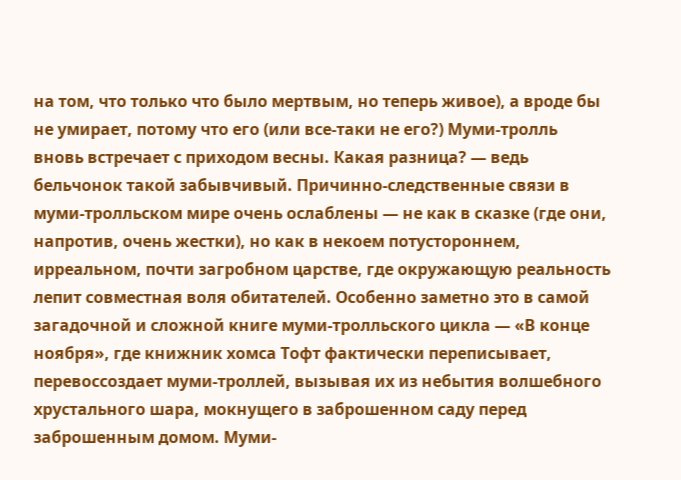на том, что только что было мертвым, но теперь живое), а вроде бы не умирает, потому что его (или все-таки не его?) Муми-тролль вновь встречает с приходом весны. Какая разница? — ведь бельчонок такой забывчивый. Причинно-следственные связи в муми-тролльском мире очень ослаблены — не как в сказке (где они, напротив, очень жестки), но как в некоем потустороннем, ирреальном, почти загробном царстве, где окружающую реальность лепит совместная воля обитателей. Особенно заметно это в самой загадочной и сложной книге муми-тролльского цикла — «В конце ноября», где книжник хомса Тофт фактически переписывает, перевоссоздает муми-троллей, вызывая их из небытия волшебного хрустального шара, мокнущего в заброшенном саду перед заброшенным домом. Муми-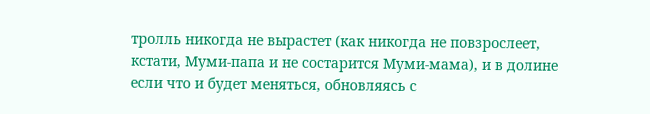тролль никогда не вырастет (как никогда не повзрослеет, кстати, Муми-папа и не состарится Муми-мама), и в долине если что и будет меняться, обновляясь с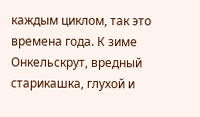каждым циклом, так это времена года. К зиме Онкельскрут, вредный старикашка, глухой и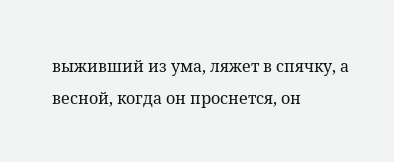выживший из ума, ляжет в спячку, а весной, когда он проснется, он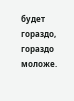будет гораздо, гораздо моложе.